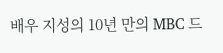배우 지성의 10년 만의 MBC 드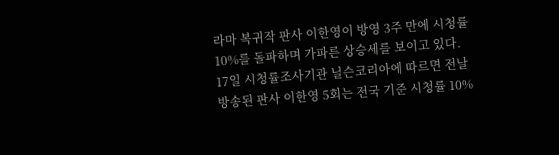라마 복귀작 판사 이한영이 방영 3주 만에 시청률 10%를 돌파하며 가파른 상승세를 보이고 있다.
17일 시청률조사기관 닐슨코리아에 따르면 전날 방송된 판사 이한영 5회는 전국 기준 시청률 10%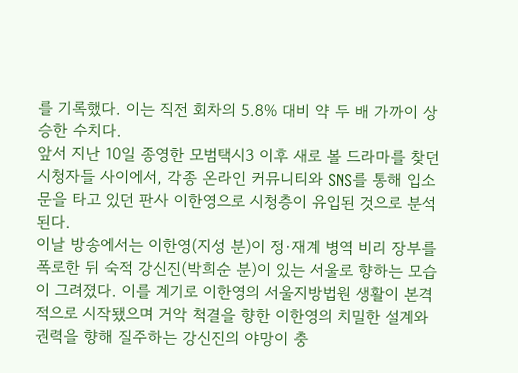를 기록했다. 이는 직전 회차의 5.8% 대비 약 두 배 가까이 상승한 수치다.
앞서 지난 10일 종영한 모범택시3 이후 새로 볼 드라마를 찾던 시청자들 사이에서, 각종 온라인 커뮤니티와 SNS를 통해 입소문을 타고 있던 판사 이한영으로 시청층이 유입된 것으로 분석된다.
이날 방송에서는 이한영(지성 분)이 정·재계 병역 비리 장부를 폭로한 뒤 숙적 강신진(박희순 분)이 있는 서울로 향하는 모습이 그려졌다. 이를 계기로 이한영의 서울지방법원 생활이 본격적으로 시작됐으며 거악 척결을 향한 이한영의 치밀한 설계와 권력을 향해 질주하는 강신진의 야망이 충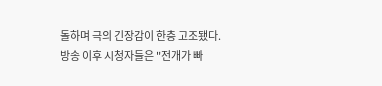돌하며 극의 긴장감이 한층 고조됐다.
방송 이후 시청자들은 "전개가 빠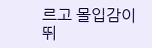르고 몰입감이 뛰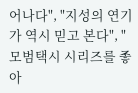어나다", "지성의 연기가 역시 믿고 본다", "모범택시 시리즈를 좋아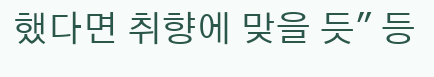했다면 취향에 맞을 듯" 등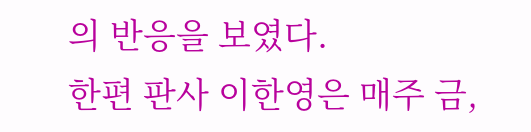의 반응을 보였다.
한편 판사 이한영은 매주 금,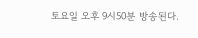토요일 오후 9시50분 방송된다.